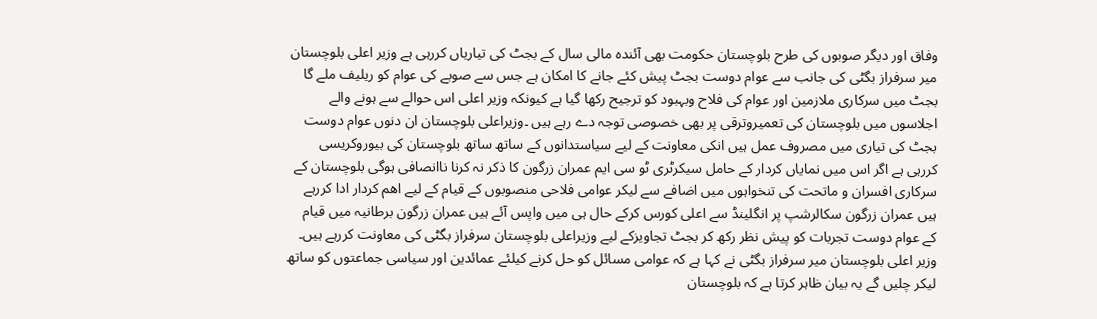وفاق اور دیگر صوبوں کی طرح بلوچستان حکومت بھی آئندہ مالی سال کے بجٹ کی تیاریاں کررہی ہے وزیر اعلی بلوچستان میر سرفراز بگٹی کی جانب سے عوام دوست بجٹ پیش کئے جانے کا امکان ہے جس سے صوبے کی عوام کو ریلیف ملے گا بجٹ میں سرکاری ملازمین اور عوام کی فلاح وبہبود کو ترجیح رکھا گیا ہے کیونکہ وزیر اعلی اس حوالے سے ہونے والے اجلاسوں میں بلوچستان کی تعمیروترقی پر بھی خصوصی توجہ دے رہے ہیں ۔وزیراعلی بلوچستان ان دنوں عوام دوست بجٹ کی تیاری میں مصروف عمل ہیں انکی معاونت کے لیے سیاستدانوں کے ساتھ ساتھ بلوچستان کی بیوروکریسی کررہی ہے اگر اس میں نمایاں کردار کے حامل سیکرٹری ٹو سی ایم عمران زرگون کا ذکر نہ کرنا ناانصافی ہوگی بلوچستان کے سرکاری افسران و ماتحت کی تنخواہوں میں اضافے سے لیکر عوامی فلاحی منصوبوں کے قیام کے لیے اھم کردار ادا کررہے ہیں عمران زرگون سکالرشپ پر انگلینڈ سے اعلی کورس کرکے حال ہی میں واپس آئے ہیں عمران زرگون برطانیہ میں قیام کے عوام دوست تجربات کو پیش نظر رکھ کر بجٹ تجاویزکے لیے وزیراعلی بلوچستان سرفراز بگٹی کی معاونت کررہے ہیں۔
وزیر اعلی بلوچستان میر سرفراز بگٹی نے کہا ہے کہ عوامی مسائل کو حل کرنے کیلئے عمائدین اور سیاسی جماعتوں کو ساتھ لیکر چلیں گے یہ بیان ظاہر کرتا ہے کہ بلوچستان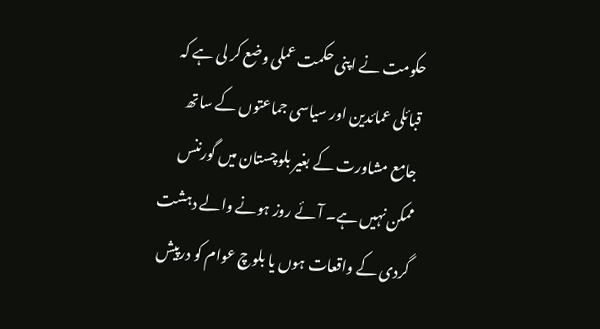حکومت نے اپنی حکمت عملی وضع کر لی ہے کہ قبائلی عمائدین اور سیاسی جماعتوں کے ساتھ جامع مشاورت کے بغیر بلوچستان میں گورننس ممکن نہیں ہے۔ آئے روز ہونے والے دہشت گردی کے واقعات ہوں یا بلوچ عوام کو درپیش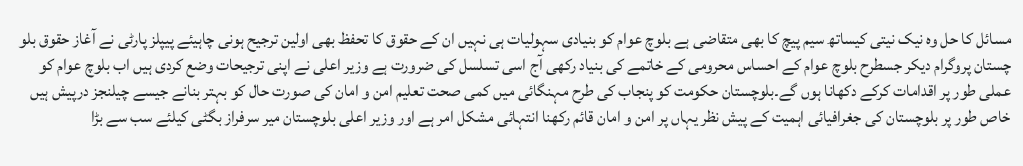مسائل کا حل وہ نیک نیتی کیساتھ سیم پیچ کا بھی متقاضی ہے بلوچ عوام کو بنیادی سہولیات ہی نہیں ان کے حقوق کا تحفظ بھی اولین ترجیح ہونی چاہیئے پیپلز پارٹی نے آغاز حقوق بلو چستان پروگرام دیکر جسطرح بلوچ عوام کے احساس محرومی کے خاتمے کی بنیاد رکھی آج اسی تسلسل کی ضرورت ہے وزیر اعلی نے اپنی ترجیحات وضع کردی ہیں اب بلوچ عوام کو عملی طور پر اقدامات کرکے دکھانا ہوں گے۔بلوچستان حکومت کو پنجاب کی طرح مہنگائی میں کمی صحت تعلیم امن و امان کی صورت حال کو بہتر بنانے جیسے چیلنجز درپیش ہیں خاص طور پر بلوچستان کی جغرافیائی اہمیت کے پیش نظر یہاں پر امن و امان قائم رکھنا انتہائی مشکل امر ہے اور وزیر اعلی بلوچستان میر سرفراز بگٹی کیلئے سب سے بڑا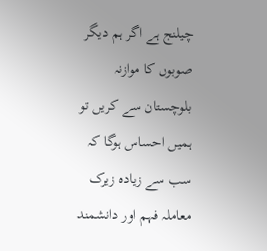چیلنج ہے اگر ہم دیگر صوبوں کا موازنہ بلوچستان سے کریں تو ہمیں احساس ہوگا کہ سب سے زیادہ زیرک معاملہ فہم اور دانشمند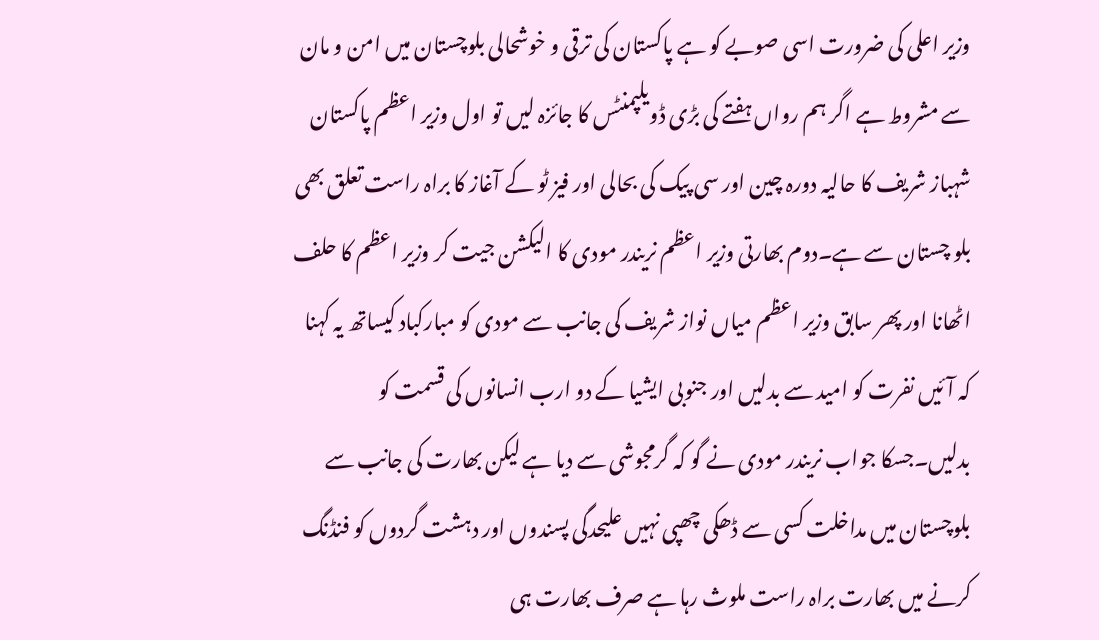وزیر اعلی کی ضرورت اسی صوبے کو ہے پاکستان کی ترقی و خوشحالی بلوچستان میں امن و مان سے مشروط ہے اگر ہم رواں ہفتے کی بڑی ڈویلپمنٹس کا جائزہ لیں تو اول وزیر اعظم پاکستان شہباز شریف کا حالیہ دورہ چین اور سی پیک کی بحالی اور فیز ٹو کے آغاز کا براہ راست تعلق بھی بلو چستان سے ہے۔دوم بھارتی وزیر اعظم نریندر مودی کا الیکشن جیت کر وزیر اعظم کا حلف اٹھانا اور پھر سابق وزیر اعظم میاں نواز شریف کی جانب سے مودی کو مبارکباد کیساتھ یہ کہنا کہ آئیں نفرت کو امید سے بدلیں اور جنوبی ایشیا کے دو ارب انسانوں کی قسمت کو بدلیں۔جسکا جواب نریندر مودی نے گو کہ گرمجوشی سے دیا ہے لیکن بھارت کی جانب سے بلوچستان میں مداخلت کسی سے ڈھکی چھپی نہیں علیحدگی پسندوں اور دہشت گردوں کو فنڈنگ کرنے میں بھارت براہ راست ملوث رہا ہے صرف بھارت ہی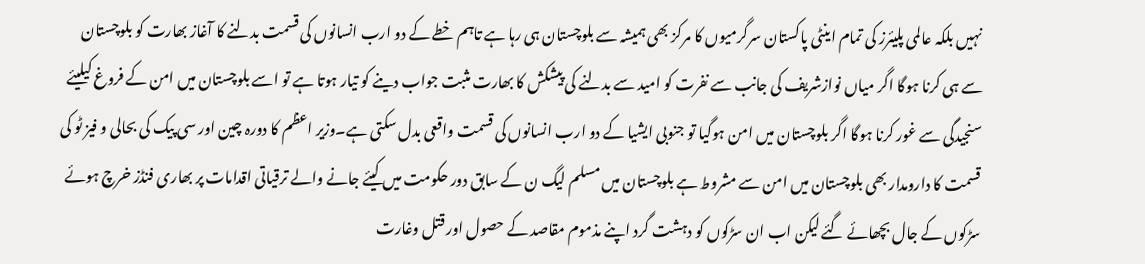نہیں بلکہ عالمی پلیئرز کی تمام اینٹی پاکستان سرگرمیوں کا مرکز بھی ہمیشہ سے بلوچستان ہی رہا ہے تاہم خطے کے دو ارب انسانوں کی قسمت بدلنے کا آغاز بھارت کو بلوچستان سے ہی کرنا ہوگا اگر میاں نوازشریف کی جانب سے نفرت کو امید سے بدلنے کی پیشکش کا بھارت مثبت جواب دینے کو تیار ہوتا ہے تو اسے بلوچستان میں امن کے فروغ کیلیئے سنجیدگی سے غور کرنا ہوگا اگر بلوچستان میں امن ہوگیا تو جنوبی ایشیا کے دو ارب انسانوں کی قسمت واقعی بدل سکتی ہے۔وزیر اعظم کا دورہ چین اور سی پیک کی بحالی و فیز ٹو کی قسمت کا دارومدار بھی بلوچستان میں امن سے مشروط ہے بلوچستان میں مسلم لیگ ن کے سابق دور حکومت میں کیئے جانے والے ترقیاتی اقدامات پر بھاری فنڈز خرچ ہوئے سڑکوں کے جال بچھائے گئے لیکن اب ان سڑکوں کو دہشت گرد اپنے مذموم مقاصد کے حصول اور قتل وغارت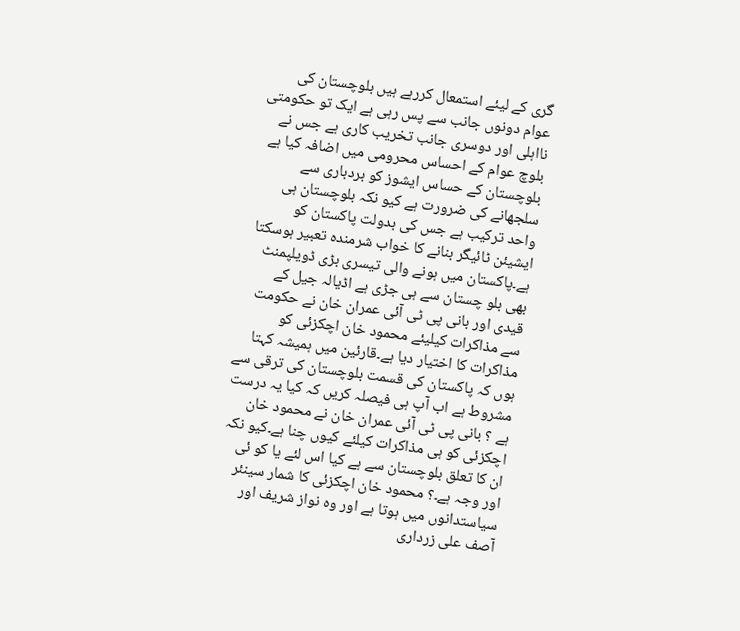گری کے لیئے استمعال کررہے ہیں بلوچستان کی عوام دونوں جانب سے پس رہی ہے ایک تو حکومتی نااہلی اور دوسری جانب تخریب کاری ہے جس نے بلوچ عوام کے احساس محرومی میں اضافہ کیا ہے بلوچستان کے حساس ایشوز کو بردباری سے سلجھانے کی ضرورت ہے کیو نکہ بلوچستان ہی واحد ترکیب ہے جس کی بدولت پاکستان کو ایشیئن ٹائیگر بنانے کا خواب شرمندہ تعبیر ہوسکتا ہے۔پاکستان میں ہونے والی تیسری بڑی ڈویلپمنٹ بھی بلو چستان سے ہی جڑی ہے اڈیالہ جیل کے قیدی اور بانی پی ٹی آئی عمران خان نے حکومت سے مذاکرات کیلیئے محمود خان اچکزئی کو مذاکرات کا اختیار دیا ہے۔قارئین میں ہمیشہ کہتا ہوں کہ پاکستان کی قسمت بلوچستان کی ترقی سے مشروط ہے اب آپ ہی فیصلہ کریں کہ کیا یہ درست ہے ؟ بانی پی ٹی آئی عمران خان نے محمود خان اچکزئی کو ہی مذاکرات کیلئے کیوں چنا ہے۔کیو نکہ ان کا تعلق بلوچستان سے ہے کیا اس لئے یا کو ئی اور وجہ ہے۔؟ محمود خان اچکزئی کا شمار سینئر سیاستدانوں میں ہوتا ہے اور وہ نواز شریف اور آصف علی زرداری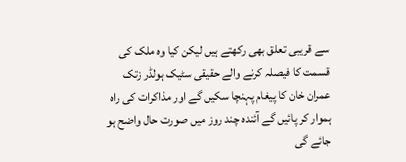سے قریبی تعلق بھی رکھتے ہیں لیکن کیا وہ ملک کی قسمت کا فیصلہ کرنے والے حقیقی سٹیک ہولڈر زتک عمران خان کا پیغام پہنچا سکیں گے اور مذاکرات کی راہ ہموار کر پائیں گے آئندہ چند روز میں صورت حال واضح ہو جائے گی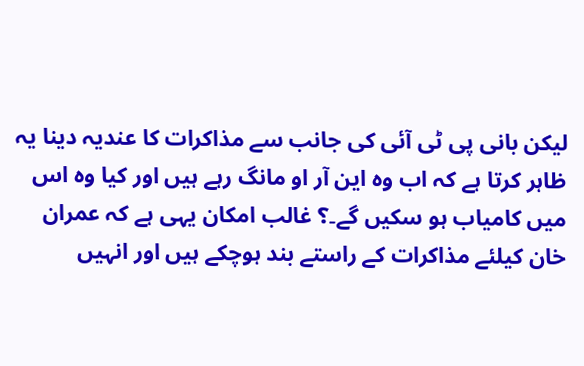لیکن بانی پی ٹی آئی کی جانب سے مذاکرات کا عندیہ دینا یہ ظاہر کرتا ہے کہ اب وہ این آر او مانگ رہے ہیں اور کیا وہ اس میں کامیاب ہو سکیں گے۔؟ غالب امکان یہی ہے کہ عمران خان کیلئے مذاکرات کے راستے بند ہوچکے ہیں اور انہیں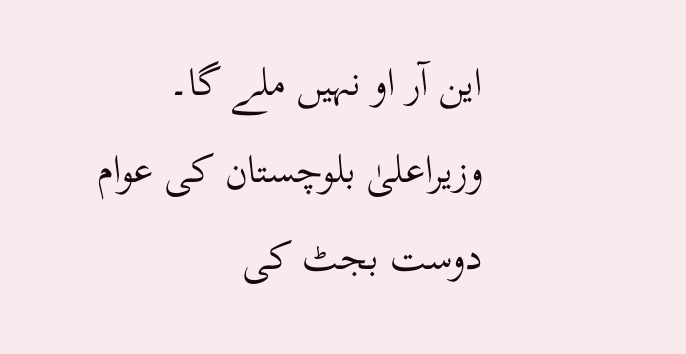این آر او نہیں ملے گا۔
وزیراعلیٰ بلوچستان کی عوام دوست بجٹ کی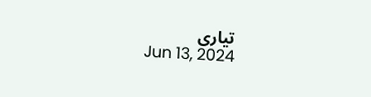تیاری
Jun 13, 2024